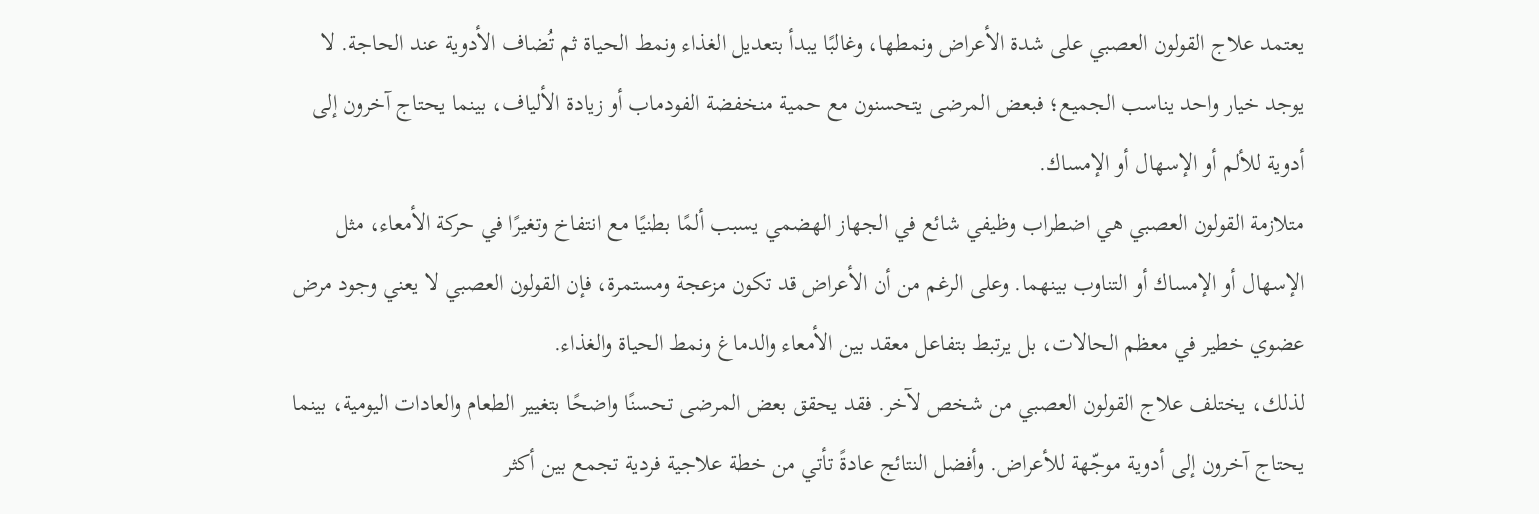يعتمد علاج القولون العصبي على شدة الأعراض ونمطها، وغالبًا يبدأ بتعديل الغذاء ونمط الحياة ثم تُضاف الأدوية عند الحاجة. لا يوجد خيار واحد يناسب الجميع؛ فبعض المرضى يتحسنون مع حمية منخفضة الفودماب أو زيادة الألياف، بينما يحتاج آخرون إلى أدوية للألم أو الإسهال أو الإمساك.
متلازمة القولون العصبي هي اضطراب وظيفي شائع في الجهاز الهضمي يسبب ألمًا بطنيًا مع انتفاخ وتغيرًا في حركة الأمعاء، مثل الإسهال أو الإمساك أو التناوب بينهما. وعلى الرغم من أن الأعراض قد تكون مزعجة ومستمرة، فإن القولون العصبي لا يعني وجود مرض عضوي خطير في معظم الحالات، بل يرتبط بتفاعل معقد بين الأمعاء والدماغ ونمط الحياة والغذاء.
لذلك، يختلف علاج القولون العصبي من شخص لآخر. فقد يحقق بعض المرضى تحسنًا واضحًا بتغيير الطعام والعادات اليومية، بينما يحتاج آخرون إلى أدوية موجّهة للأعراض. وأفضل النتائج عادةً تأتي من خطة علاجية فردية تجمع بين أكثر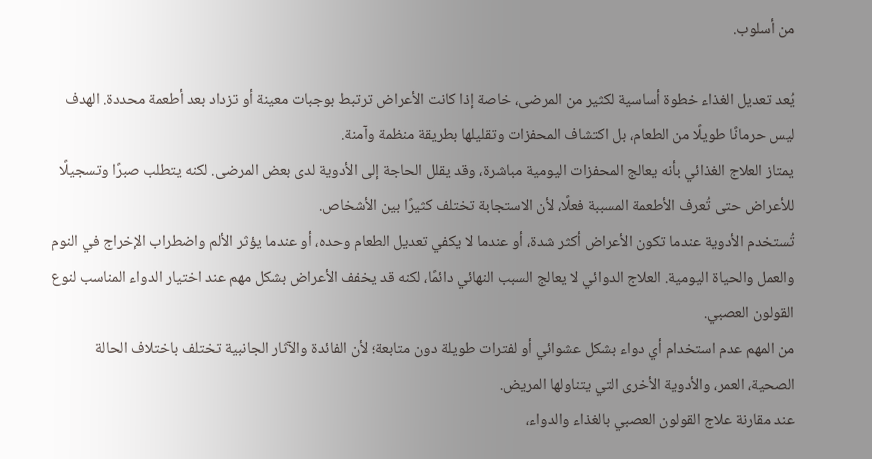من أسلوب.

يُعد تعديل الغذاء خطوة أساسية لكثير من المرضى، خاصة إذا كانت الأعراض ترتبط بوجبات معينة أو تزداد بعد أطعمة محددة. الهدف ليس حرمانًا طويلًا من الطعام، بل اكتشاف المحفزات وتقليلها بطريقة منظمة وآمنة.
يمتاز العلاج الغذائي بأنه يعالج المحفزات اليومية مباشرة، وقد يقلل الحاجة إلى الأدوية لدى بعض المرضى. لكنه يتطلب صبرًا وتسجيلًا للأعراض حتى تُعرف الأطعمة المسببة فعلًا، لأن الاستجابة تختلف كثيرًا بين الأشخاص.
تُستخدم الأدوية عندما تكون الأعراض أكثر شدة، أو عندما لا يكفي تعديل الطعام وحده، أو عندما يؤثر الألم واضطراب الإخراج في النوم والعمل والحياة اليومية. العلاج الدوائي لا يعالج السبب النهائي دائمًا، لكنه قد يخفف الأعراض بشكل مهم عند اختيار الدواء المناسب لنوع القولون العصبي.
من المهم عدم استخدام أي دواء بشكل عشوائي أو لفترات طويلة دون متابعة؛ لأن الفائدة والآثار الجانبية تختلف باختلاف الحالة الصحية، العمر، والأدوية الأخرى التي يتناولها المريض.
عند مقارنة علاج القولون العصبي بالغذاء والدواء،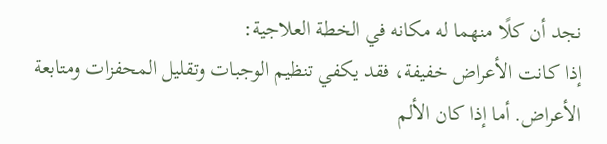نجد أن كلًا منهما له مكانه في الخطة العلاجية:
إذا كانت الأعراض خفيفة، فقد يكفي تنظيم الوجبات وتقليل المحفزات ومتابعة الأعراض. أما إذا كان الألم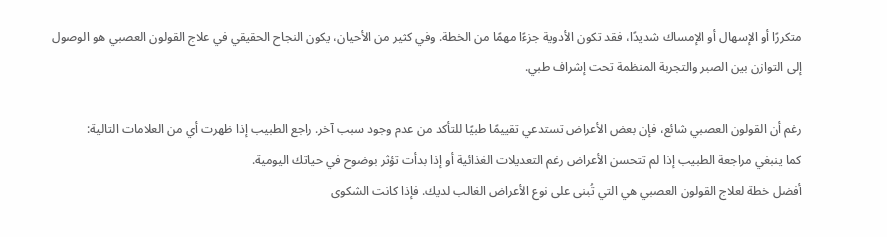متكررًا أو الإسهال أو الإمساك شديدًا، فقد تكون الأدوية جزءًا مهمًا من الخطة. وفي كثير من الأحيان، يكون النجاح الحقيقي في علاج القولون العصبي هو الوصول إلى التوازن بين الصبر والتجربة المنظمة تحت إشراف طبي.

رغم أن القولون العصبي شائع، فإن بعض الأعراض تستدعي تقييمًا طبيًا للتأكد من عدم وجود سبب آخر. راجع الطبيب إذا ظهرت أي من العلامات التالية:
كما ينبغي مراجعة الطبيب إذا لم تتحسن الأعراض رغم التعديلات الغذائية أو إذا بدأت تؤثر بوضوح في حياتك اليومية.
أفضل خطة لعلاج القولون العصبي هي التي تُبنى على نوع الأعراض الغالب لديك. فإذا كانت الشكوى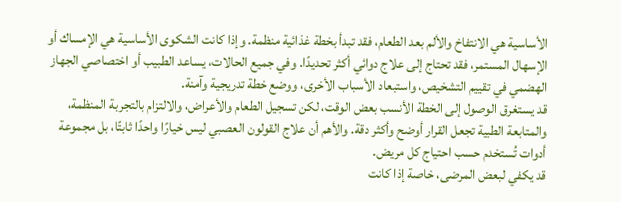الأساسية هي الانتفاخ والألم بعد الطعام، فقد تبدأ بخطة غذائية منظمة. وإذا كانت الشكوى الأساسية هي الإمساك أو الإسهال المستمر، فقد تحتاج إلى علاج دوائي أكثر تحديدًا. وفي جميع الحالات، يساعد الطبيب أو اختصاصي الجهاز الهضمي في تقييم التشخيص، واستبعاد الأسباب الأخرى، ووضع خطة تدريجية وآمنة.
قد يستغرق الوصول إلى الخطة الأنسب بعض الوقت، لكن تسجيل الطعام والأعراض، والالتزام بالتجربة المنظمة، والمتابعة الطبية تجعل القرار أوضح وأكثر دقة. والأهم أن علاج القولون العصبي ليس خيارًا واحدًا ثابتًا، بل مجموعة أدوات تُستخدم حسب احتياج كل مريض.
قد يكفي لبعض المرضى، خاصة إذا كانت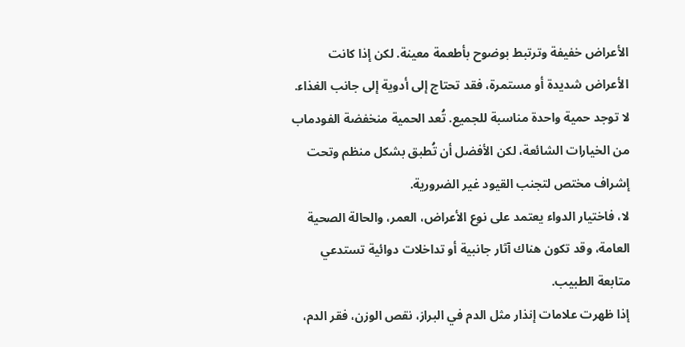الأعراض خفيفة وترتبط بوضوح بأطعمة معينة. لكن إذا كانت الأعراض شديدة أو مستمرة، فقد تحتاج إلى أدوية إلى جانب الغذاء.
لا توجد حمية واحدة مناسبة للجميع. تُعد الحمية منخفضة الفودماب من الخيارات الشائعة، لكن الأفضل أن تُطبق بشكل منظم وتحت إشراف مختص لتجنب القيود غير الضرورية.
لا، فاختيار الدواء يعتمد على نوع الأعراض، العمر، والحالة الصحية العامة، وقد تكون هناك آثار جانبية أو تداخلات دوائية تستدعي متابعة الطبيب.
إذا ظهرت علامات إنذار مثل الدم في البراز، نقص الوزن، فقر الدم،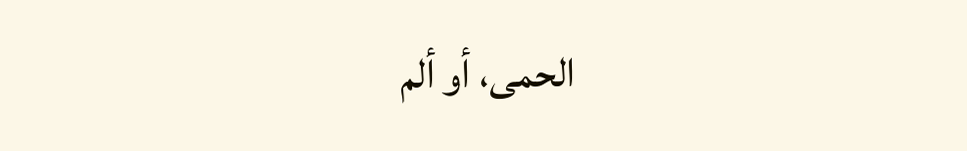الحمى، أو ألم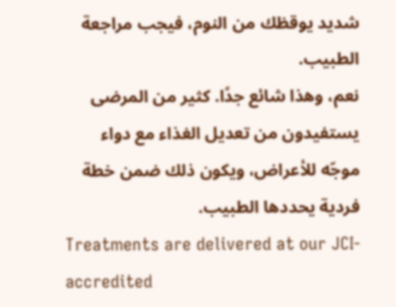شديد يوقظك من النوم، فيجب مراجعة الطبيب.
نعم، وهذا شائع جدًا. كثير من المرضى يستفيدون من تعديل الغذاء مع دواء موجّه للأعراض، ويكون ذلك ضمن خطة فردية يحددها الطبيب.
Treatments are delivered at our JCI-accredited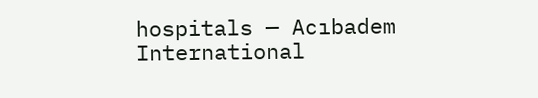hospitals — Acıbadem International